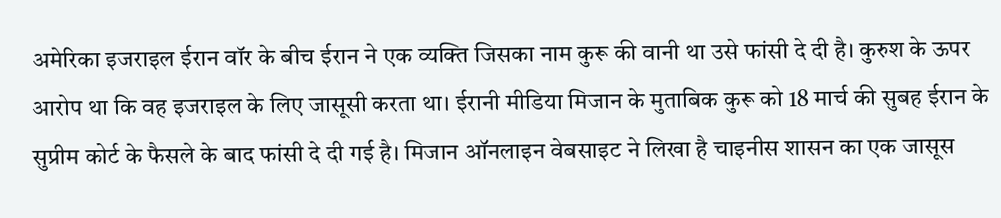अमेरिका इजराइल ईरान वॉर के बीच ईरान ने एक व्यक्ति जिसका नाम कुरू की वानी था उसे फांसी दे दी है। कुरुश के ऊपर आरोप था कि वह इजराइल के लिए जासूसी करता था। ईरानी मीडिया मिजान के मुताबिक कुरू को 18 मार्च की सुबह ईरान के सुप्रीम कोर्ट के फैसले के बाद फांसी दे दी गई है। मिजान ऑनलाइन वेबसाइट ने लिखा है चाइनीस शासन का एक जासूस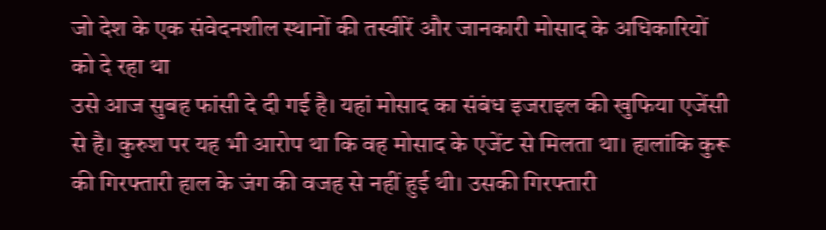जो देश के एक संवेदनशील स्थानों की तस्वीरें और जानकारी मोसाद के अधिकारियों को दे रहा था
उसे आज सुबह फांसी दे दी गई है। यहां मोसाद का संबंध इजराइल की खुफिया एजेंसी से है। कुरुश पर यह भी आरोप था कि वह मोसाद के एजेंट से मिलता था। हालांकि कुरू की गिरफ्तारी हाल के जंग की वजह से नहीं हुई थी। उसकी गिरफ्तारी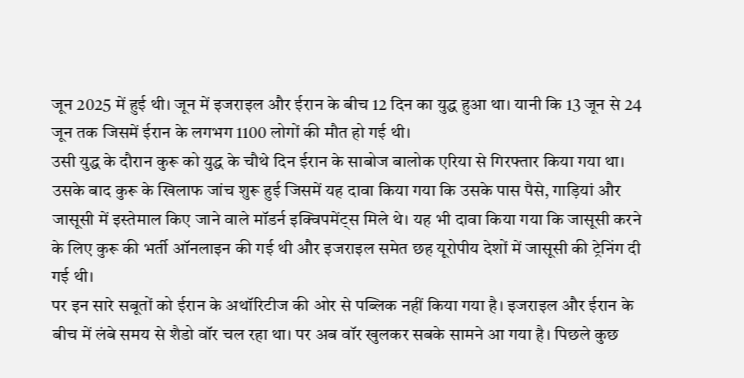जून 2025 में हुई थी। जून में इजराइल और ईरान के बीच 12 दिन का युद्ध हुआ था। यानी कि 13 जून से 24 जून तक जिसमें ईरान के लगभग 1100 लोगों की मौत हो गई थी।
उसी युद्ध के दौरान कुरू को युद्ध के चौथे दिन ईरान के साबोज बालोक एरिया से गिरफ्तार किया गया था। उसके बाद कुरू के खिलाफ जांच शुरू हुई जिसमें यह दावा किया गया कि उसके पास पैसे, गाड़ियां और जासूसी में इस्तेमाल किए जाने वाले मॉडर्न इक्विपमेंट्स मिले थे। यह भी दावा किया गया कि जासूसी करने के लिए कुरू की भर्ती ऑनलाइन की गई थी और इजराइल समेत छह यूरोपीय देशों में जासूसी की ट्रेनिंग दी गई थी।
पर इन सारे सबूतों को ईरान के अथॉरिटीज की ओर से पब्लिक नहीं किया गया है। इजराइल और ईरान के बीच में लंबे समय से शैडो वॉर चल रहा था। पर अब वॉर खुलकर सबके सामने आ गया है। पिछले कुछ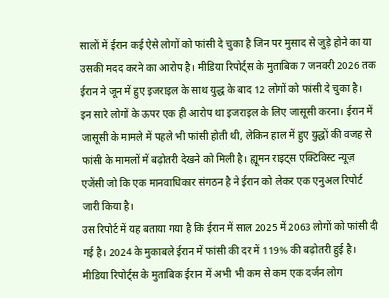सालों में ईरान कई ऐसे लोगों को फांसी दे चुका है जिन पर मुसाद से जुड़े होने का या उसकी मदद करने का आरोप है। मीडिया रिपोर्ट्स के मुताबिक 7 जनवरी 2026 तक ईरान ने जून में हुए इजराइल के साथ युद्ध के बाद 12 लोगों को फांसी दे चुका है।
इन सारे लोगों के ऊपर एक ही आरोप था इजराइल के लिए जासूसी करना। ईरान में जासूसी के मामले में पहले भी फांसी होती थी, लेकिन हाल में हुए युद्धों की वजह से फांसी के मामलों में बढ़ोतरी देखने को मिली है। ह्यूमन राइट्स एक्टिविस्ट न्यूज़ एजेंसी जो कि एक मानवाधिकार संगठन है ने ईरान को लेकर एक एनुअल रिपोर्ट जारी किया है।
उस रिपोर्ट में यह बताया गया है कि ईरान में साल 2025 में 2063 लोगों को फांसी दी गई है। 2024 के मुकाबले ईरान में फांसी की दर में 119% की बढ़ोतरी हुई है। मीडिया रिपोर्ट्स के मुताबिक ईरान में अभी भी कम से कम एक दर्जन लोग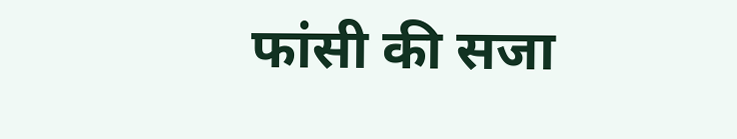फांसी की सजा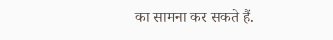का सामना कर सकते हैं.